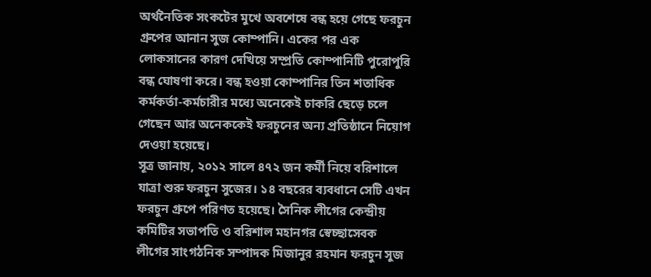অর্থনৈতিক সংকটের মুখে অবশেষে বন্ধ হয়ে গেছে ফরচুন গ্রুপের আনান সুজ কোম্পানি। একের পর এক লোকসানের কারণ দেখিয়ে সম্প্রতি কোম্পানিটি পুরোপুরি বন্ধ ঘোষণা করে। বন্ধ হওয়া কোম্পানির তিন শতাধিক কর্মকর্তা-কর্মচারীর মধ্যে অনেকেই চাকরি ছেড়ে চলে গেছেন আর অনেককেই ফরচুনের অন্য প্রতিষ্ঠানে নিয়োগ দেওয়া হয়েছে।
সূত্র জানায়, ২০১২ সালে ৪৭২ জন কর্মী নিয়ে বরিশালে যাত্রা শুরু ফরচুন সুজের। ১৪ বছরের ব্যবধানে সেটি এখন ফরচুন গ্রুপে পরিণত হয়েছে। সৈনিক লীগের কেন্দ্রীয় কমিটির সভাপতি ও বরিশাল মহানগর স্বেচ্ছাসেবক লীগের সাংগঠনিক সম্পাদক মিজানুর রহমান ফরচুন সুজ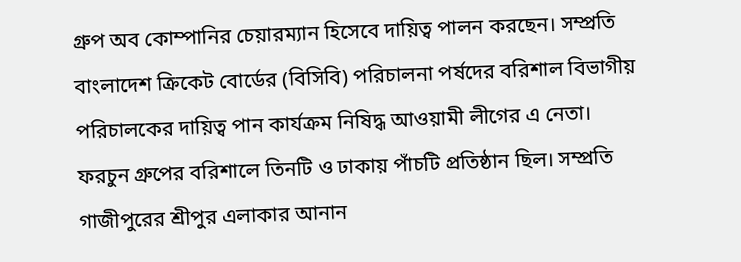গ্রুপ অব কোম্পানির চেয়ারম্যান হিসেবে দায়িত্ব পালন করছেন। সম্প্রতি বাংলাদেশ ক্রিকেট বোর্ডের (বিসিবি) পরিচালনা পর্ষদের বরিশাল বিভাগীয় পরিচালকের দায়িত্ব পান কার্যক্রম নিষিদ্ধ আওয়ামী লীগের এ নেতা।
ফরচুন গ্রুপের বরিশালে তিনটি ও ঢাকায় পাঁচটি প্রতিষ্ঠান ছিল। সম্প্রতি গাজীপুরের শ্রীপুর এলাকার আনান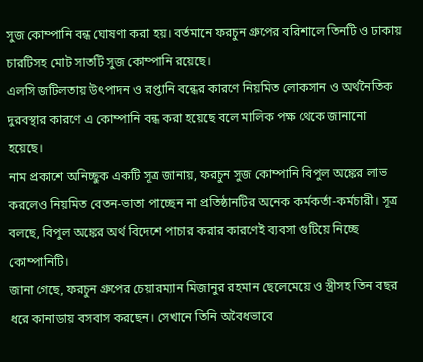সুজ কোম্পানি বন্ধ ঘোষণা করা হয়। বর্তমানে ফরচুন গ্রুপের বরিশালে তিনটি ও ঢাকায় চারটিসহ মোট সাতটি সুজ কোম্পানি রয়েছে।
এলসি জটিলতায় উৎপাদন ও রপ্তানি বন্ধের কারণে নিয়মিত লোকসান ও অর্থনৈতিক দুরবস্থার কারণে এ কোম্পানি বন্ধ করা হয়েছে বলে মালিক পক্ষ থেকে জানানো হয়েছে।
নাম প্রকাশে অনিচ্ছুক একটি সূত্র জানায়, ফরচুন সুজ কোম্পানি বিপুল অঙ্কের লাভ করলেও নিয়মিত বেতন-ভাতা পাচ্ছেন না প্রতিষ্ঠানটির অনেক কর্মকর্তা-কর্মচারী। সূত্র বলছে, বিপুল অঙ্কের অর্থ বিদেশে পাচার করার কারণেই ব্যবসা গুটিয়ে নিচ্ছে কোম্পানিটি।
জানা গেছে, ফরচুন গ্রুপের চেয়ারম্যান মিজানুর রহমান ছেলেমেয়ে ও স্ত্রীসহ তিন বছর ধরে কানাডায় বসবাস করছেন। সেখানে তিনি অবৈধভাবে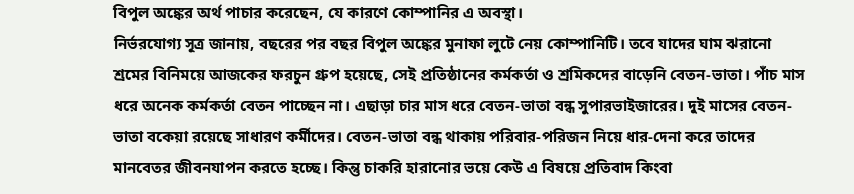বিপুল অঙ্কের অর্থ পাচার করেছেন, যে কারণে কোম্পানির এ অবস্থা।
নির্ভরযোগ্য সূত্র জানায়, বছরের পর বছর বিপুল অঙ্কের মুনাফা লুটে নেয় কোম্পানিটি। তবে যাদের ঘাম ঝরানো শ্রমের বিনিময়ে আজকের ফরচুন গ্রুপ হয়েছে, সেই প্রতিষ্ঠানের কর্মকর্তা ও শ্রমিকদের বাড়েনি বেতন-ভাতা। পাঁচ মাস ধরে অনেক কর্মকর্তা বেতন পাচ্ছেন না। এছাড়া চার মাস ধরে বেতন-ভাতা বন্ধ সুপারভাইজারের। দুই মাসের বেতন-ভাতা বকেয়া রয়েছে সাধারণ কর্মীদের। বেতন-ভাতা বন্ধ থাকায় পরিবার-পরিজন নিয়ে ধার-দেনা করে তাদের মানবেতর জীবনযাপন করতে হচ্ছে। কিন্তু চাকরি হারানোর ভয়ে কেউ এ বিষয়ে প্রতিবাদ কিংবা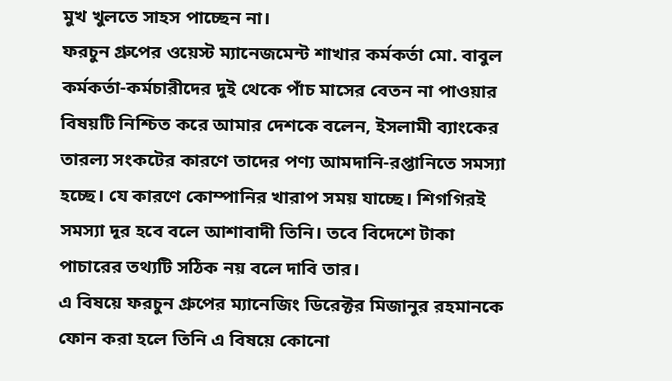মুখ খুলতে সাহস পাচ্ছেন না।
ফরচুন গ্রুপের ওয়েস্ট ম্যানেজমেন্ট শাখার কর্মকর্তা মো. বাবুল কর্মকর্তা-কর্মচারীদের দুই থেকে পাঁচ মাসের বেতন না পাওয়ার বিষয়টি নিশ্চিত করে আমার দেশকে বলেন, ইসলামী ব্যাংকের তারল্য সংকটের কারণে তাদের পণ্য আমদানি-রপ্তানিতে সমস্যা হচ্ছে। যে কারণে কোম্পানির খারাপ সময় যাচ্ছে। শিগগিরই সমস্যা দূর হবে বলে আশাবাদী তিনি। তবে বিদেশে টাকা পাচারের তথ্যটি সঠিক নয় বলে দাবি তার।
এ বিষয়ে ফরচুন গ্রুপের ম্যানেজিং ডিরেক্টর মিজানুর রহমানকে ফোন করা হলে তিনি এ বিষয়ে কোনো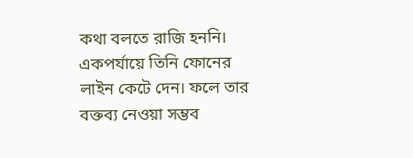কথা বলতে রাজি হননি। একপর্যায়ে তিনি ফোনের লাইন কেটে দেন। ফলে তার বক্তব্য নেওয়া সম্ভব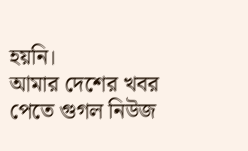হয়নি।
আমার দেশের খবর পেতে গুগল নিউজ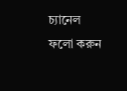চ্যানেল ফলো করুন